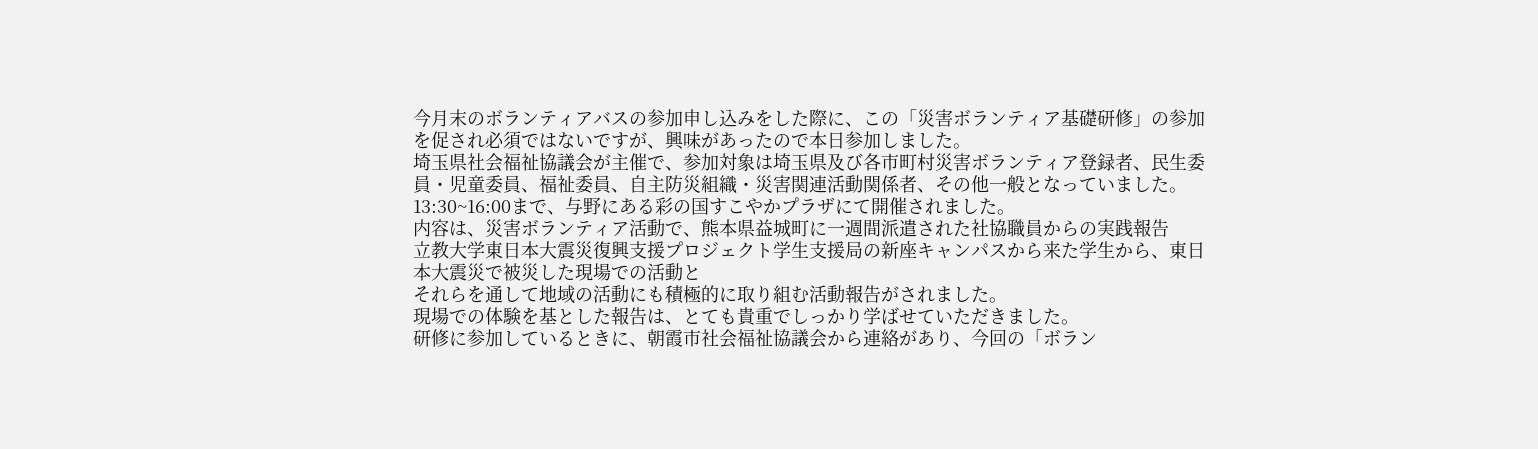今月末のボランティアバスの参加申し込みをした際に、この「災害ボランティア基礎研修」の参加を促され必須ではないですが、興味があったので本日参加しました。
埼玉県社会福祉協議会が主催で、参加対象は埼玉県及び各市町村災害ボランティア登録者、民生委員・児童委員、福祉委員、自主防災組織・災害関連活動関係者、その他一般となっていました。
13:30~16:00まで、与野にある彩の国すこやかプラザにて開催されました。
内容は、災害ボランティア活動で、熊本県益城町に一週間派遣された社協職員からの実践報告
立教大学東日本大震災復興支援プロジェクト学生支援局の新座キャンパスから来た学生から、東日本大震災で被災した現場での活動と
それらを通して地域の活動にも積極的に取り組む活動報告がされました。
現場での体験を基とした報告は、とても貴重でしっかり学ばせていただきました。
研修に参加しているときに、朝霞市社会福祉協議会から連絡があり、今回の「ボラン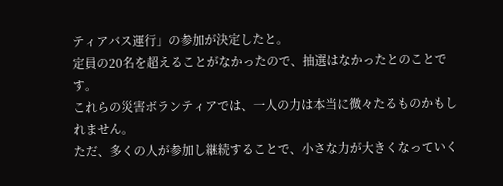ティアバス運行」の参加が決定したと。
定員の20名を超えることがなかったので、抽選はなかったとのことです。
これらの災害ボランティアでは、一人の力は本当に微々たるものかもしれません。
ただ、多くの人が参加し継続することで、小さな力が大きくなっていく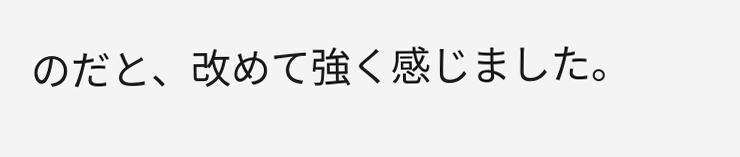のだと、改めて強く感じました。